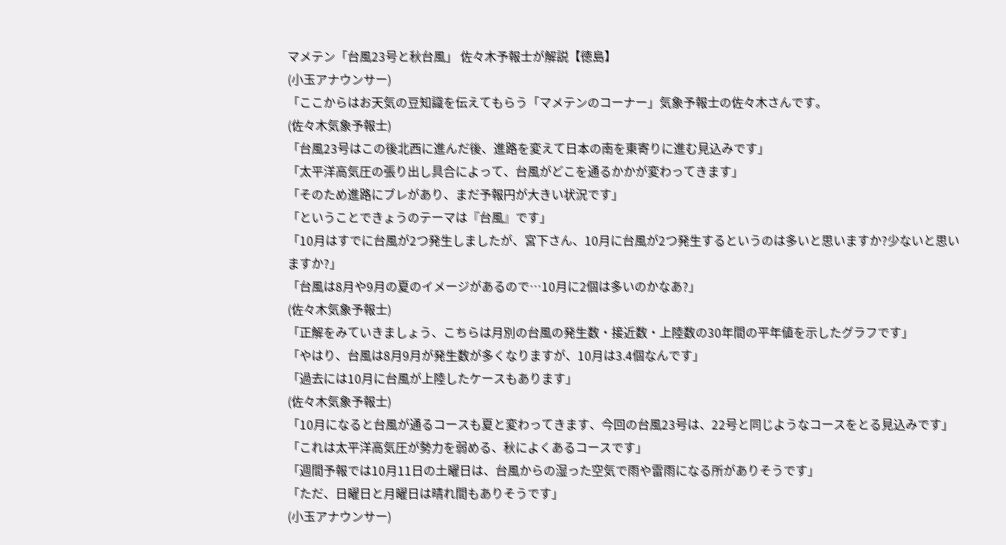マメテン「台風23号と秋台風」 佐々木予報士が解説【徳島】
(小玉アナウンサー)
「ここからはお天気の豆知識を伝えてもらう「マメテンのコーナー」気象予報士の佐々木さんです。
(佐々木気象予報士)
「台風23号はこの後北西に進んだ後、進路を変えて日本の南を東寄りに進む見込みです」
「太平洋高気圧の張り出し具合によって、台風がどこを通るかかが変わってきます」
「そのため進路にブレがあり、まだ予報円が大きい状況です」
「ということできょうのテーマは『台風』です」
「10月はすでに台風が2つ発生しましたが、宮下さん、10月に台風が2つ発生するというのは多いと思いますか?少ないと思いますか?」
「台風は8月や9月の夏のイメージがあるので…10月に2個は多いのかなあ?」
(佐々木気象予報士)
「正解をみていきましょう、こちらは月別の台風の発生数・接近数・上陸数の30年間の平年値を示したグラフです」
「やはり、台風は8月9月が発生数が多くなりますが、10月は3.4個なんです」
「過去には10月に台風が上陸したケースもあります」
(佐々木気象予報士)
「10月になると台風が通るコースも夏と変わってきます、今回の台風23号は、22号と同じようなコースをとる見込みです」
「これは太平洋高気圧が勢力を弱める、秋によくあるコースです」
「週間予報では10月11日の土曜日は、台風からの湿った空気で雨や雷雨になる所がありそうです」
「ただ、日曜日と月曜日は晴れ間もありそうです」
(小玉アナウンサー)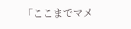「ここまでマメ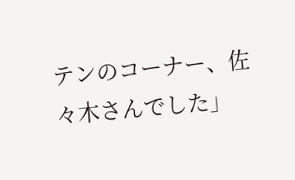テンのコーナー、佐々木さんでした」